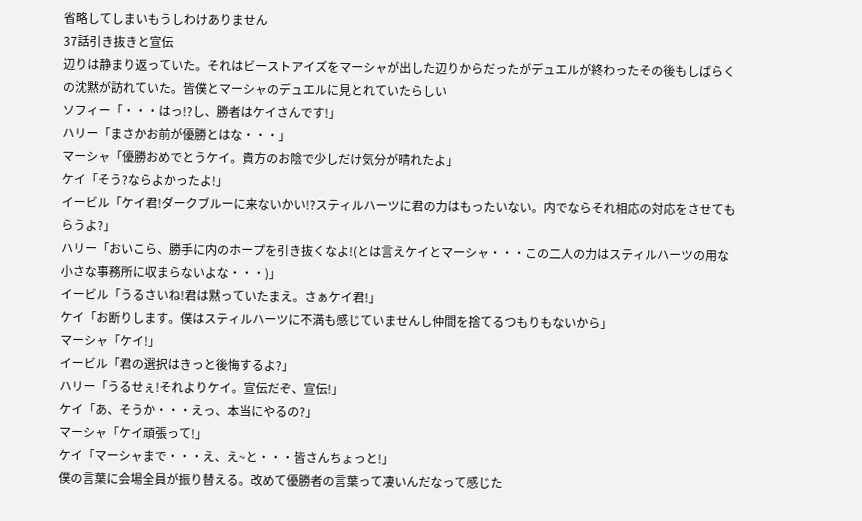省略してしまいもうしわけありません
37話引き抜きと宣伝
辺りは静まり返っていた。それはビーストアイズをマーシャが出した辺りからだったがデュエルが終わったその後もしばらくの沈黙が訪れていた。皆僕とマーシャのデュエルに見とれていたらしい
ソフィー「・・・はっ!?し、勝者はケイさんです!」
ハリー「まさかお前が優勝とはな・・・」
マーシャ「優勝おめでとうケイ。貴方のお陰で少しだけ気分が晴れたよ」
ケイ「そう?ならよかったよ!」
イービル「ケイ君!ダークブルーに来ないかい!?スティルハーツに君の力はもったいない。内でならそれ相応の対応をさせてもらうよ?」
ハリー「おいこら、勝手に内のホープを引き抜くなよ!(とは言えケイとマーシャ・・・この二人の力はスティルハーツの用な小さな事務所に収まらないよな・・・)」
イービル「うるさいね!君は黙っていたまえ。さぁケイ君!」
ケイ「お断りします。僕はスティルハーツに不満も感じていませんし仲間を捨てるつもりもないから」
マーシャ「ケイ!」
イービル「君の選択はきっと後悔するよ?」
ハリー「うるせぇ!それよりケイ。宣伝だぞ、宣伝!」
ケイ「あ、そうか・・・えっ、本当にやるの?」
マーシャ「ケイ頑張って!」
ケイ「マーシャまで・・・え、え~と・・・皆さんちょっと!」
僕の言葉に会場全員が振り替える。改めて優勝者の言葉って凄いんだなって感じた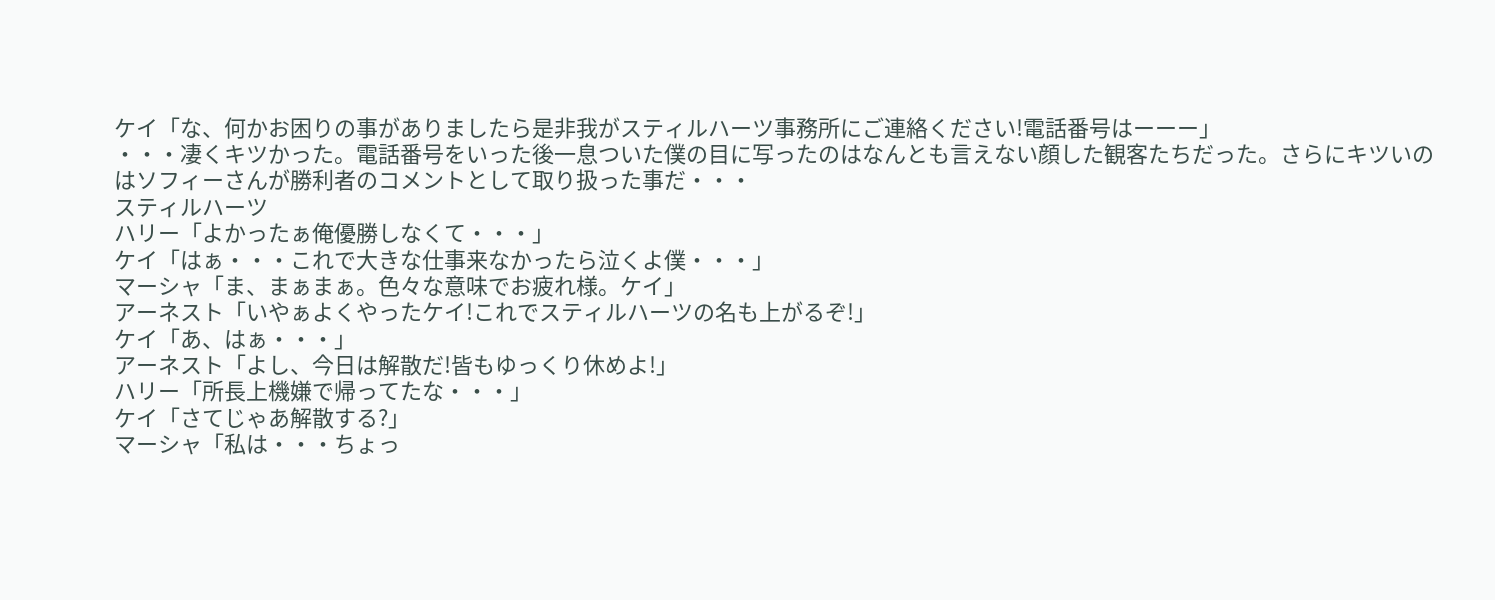ケイ「な、何かお困りの事がありましたら是非我がスティルハーツ事務所にご連絡ください!電話番号はーーー」
・・・凄くキツかった。電話番号をいった後一息ついた僕の目に写ったのはなんとも言えない顔した観客たちだった。さらにキツいのはソフィーさんが勝利者のコメントとして取り扱った事だ・・・
スティルハーツ
ハリー「よかったぁ俺優勝しなくて・・・」
ケイ「はぁ・・・これで大きな仕事来なかったら泣くよ僕・・・」
マーシャ「ま、まぁまぁ。色々な意味でお疲れ様。ケイ」
アーネスト「いやぁよくやったケイ!これでスティルハーツの名も上がるぞ!」
ケイ「あ、はぁ・・・」
アーネスト「よし、今日は解散だ!皆もゆっくり休めよ!」
ハリー「所長上機嫌で帰ってたな・・・」
ケイ「さてじゃあ解散する?」
マーシャ「私は・・・ちょっ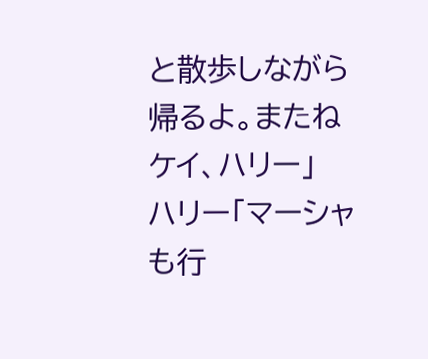と散歩しながら帰るよ。またねケイ、ハリー」
ハリー「マーシャも行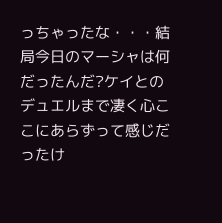っちゃったな・・・結局今日のマーシャは何だったんだ?ケイとのデュエルまで凄く心ここにあらずって感じだったけ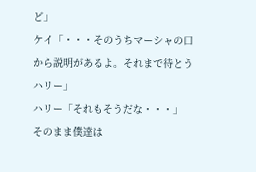ど」
ケイ「・・・そのうちマーシャの口から説明があるよ。それまで待とうハリー」
ハリー「それもそうだな・・・」
そのまま僕達は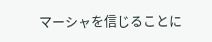マーシャを信じることに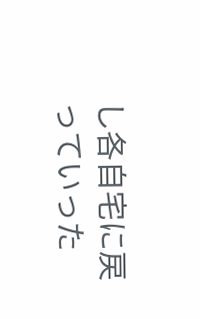し各自宅に戻っていった